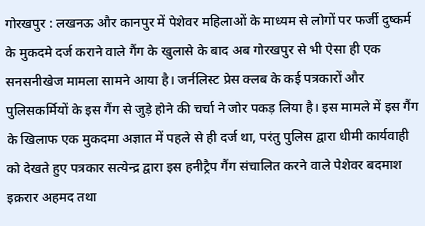गोरखपुर : लखनऊ और कानपुर में पेशेवर महिलाओं के माध्यम से लोगों पर फर्जी दुष्कर्म के मुकदमे दर्ज कराने वाले गैंग के खुलासे के बाद अब गोरखपुर से भी ऐसा ही एक सनसनीखेज मामला सामने आया है। जर्नलिस्ट प्रेस क्लब के कई पत्रकारों और पुलिसकर्मियों के इस गैंग से जुड़े होने की चर्चा ने जोर पकड़ लिया है। इस मामले में इस गैंग के खिलाफ एक मुकदमा अज्ञात में पहले से ही दर्ज था, परंतु पुलिस द्वारा धीमी कार्यवाही को देखते हुए पत्रकार सत्येन्द्र द्वारा इस हनीट्रैप गैंग संचालित करने वाले पेशेवर बदमाश इक़रार अहमद तथा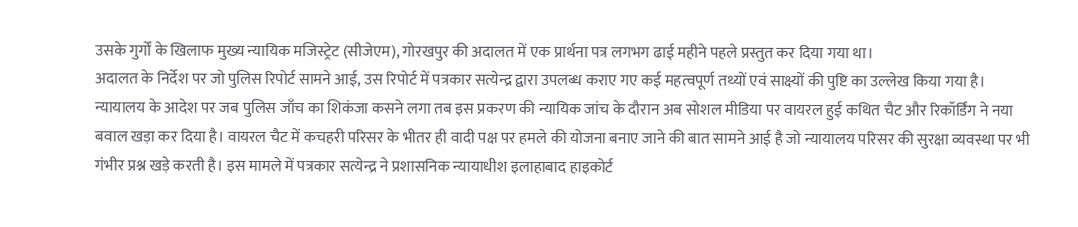उसके गुर्गों के खिलाफ मुख्य न्यायिक मजिस्ट्रेट (सीजेएम), गोरखपुर की अदालत में एक प्रार्थना पत्र लगभग ढाई महीने पहले प्रस्तुत कर दिया गया था।
अदालत के निर्देश पर जो पुलिस रिपोर्ट सामने आई, उस रिपोर्ट में पत्रकार सत्येन्द्र द्वारा उपलब्ध कराए गए कई महत्वपूर्ण तथ्यों एवं साक्ष्यों की पुष्टि का उल्लेख किया गया है। न्यायालय के आदेश पर जब पुलिस जाँच का शिकंजा कसने लगा तब इस प्रकरण की न्यायिक जांच के दौरान अब सोशल मीडिया पर वायरल हुई कथित चैट और रिकॉर्डिंग ने नया बवाल खड़ा कर दिया है। वायरल चैट में कचहरी परिसर के भीतर ही वादी पक्ष पर हमले की योजना बनाए जाने की बात सामने आई है जो न्यायालय परिसर की सुरक्षा व्यवस्था पर भी गंभीर प्रश्न खड़े करती है। इस मामले में पत्रकार सत्येन्द्र ने प्रशासनिक न्यायाधीश इलाहाबाद हाइकोर्ट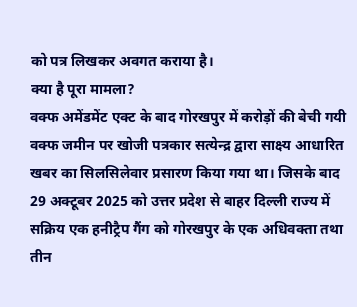को पत्र लिखकर अवगत कराया है।
क्या है पूरा मामला?
वक्फ अमेंडमेंट एक्ट के बाद गोरखपुर में करोड़ों की बेची गयी वक्फ जमीन पर खोजी पत्रकार सत्येन्द्र द्वारा साक्ष्य आधारित खबर का सिलसिलेवार प्रसारण किया गया था। जिसके बाद 29 अक्टूबर 2025 को उत्तर प्रदेश से बाहर दिल्ली राज्य में सक्रिय एक हनीट्रैप गैंग को गोरखपुर के एक अधिवक्ता तथा तीन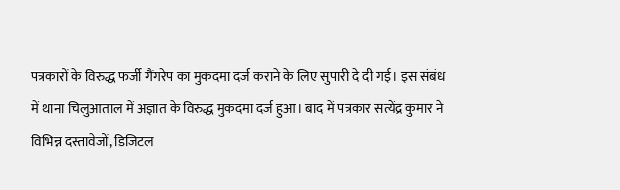पत्रकारों के विरुद्ध फर्जी गैंगरेप का मुकदमा दर्ज कराने के लिए सुपारी दे दी गई। इस संबंध में थाना चिलुआताल में अज्ञात के विरुद्ध मुकदमा दर्ज हुआ। बाद में पत्रकार सत्येंद्र कुमार ने विभिन्न दस्तावेजों, डिजिटल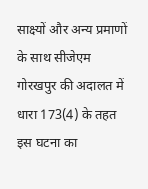साक्ष्यों और अन्य प्रमाणों के साथ सीजेएम गोरखपुर की अदालत में धारा 173(4) के तहत इस घटना का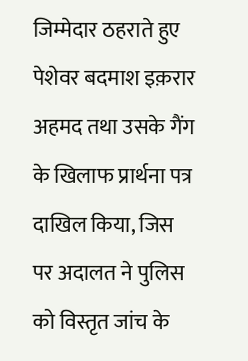जिम्मेदार ठहराते हुए पेशेवर बदमाश इक़रार अहमद तथा उसके गैंग के खिलाफ प्रार्थना पत्र दाखिल किया, जिस पर अदालत ने पुलिस को विस्तृत जांच के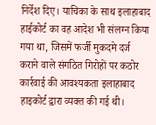निर्देश दिए। याचिका के साथ इलाहाबाद हाईकोर्ट का वह आदेश भी संलग्न किया गया था, जिसमें फर्जी मुकदमे दर्ज कराने वाले संगठित गिरोहों पर कठोर कार्रवाई की आवश्यकता इलाहाबाद हाइकोर्ट द्वारा व्यक्त की गई थी।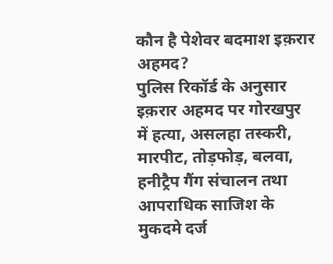कौन है पेशेवर बदमाश इक़रार अहमद?
पुलिस रिकॉर्ड के अनुसार इक़रार अहमद पर गोरखपुर में हत्या, असलहा तस्करी, मारपीट, तोड़फोड़, बलवा, हनीट्रैप गैंग संचालन तथा आपराधिक साजिश के मुकदमे दर्ज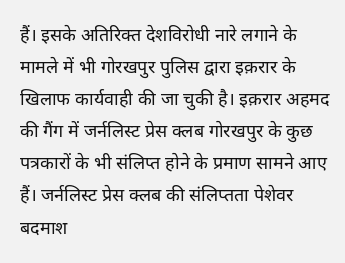हैं। इसके अतिरिक्त देशविरोधी नारे लगाने के मामले में भी गोरखपुर पुलिस द्वारा इक़रार के खिलाफ कार्यवाही की जा चुकी है। इक़रार अहमद की गैंग में जर्नलिस्ट प्रेस क्लब गोरखपुर के कुछ पत्रकारों के भी संलिप्त होने के प्रमाण सामने आए हैं। जर्नलिस्ट प्रेस क्लब की संलिप्तता पेशेवर बदमाश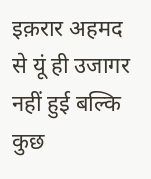इक़रार अहमद से यूं ही उजागर नहीं हुई बल्कि कुछ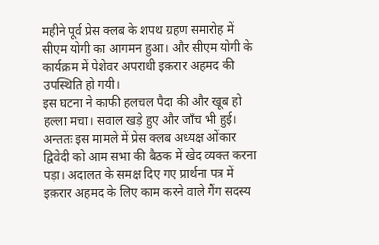महीने पूर्व प्रेस क्लब के शपथ ग्रहण समारोह में सीएम योगी का आगमन हुआ। और सीएम योगी के कार्यक्रम में पेशेवर अपराधी इक़रार अहमद की उपस्थिति हो गयी।
इस घटना ने काफी हलचल पैदा की और खूब हो हल्ला मचा। सवाल खड़े हुए और जाँच भी हुई। अन्ततः इस मामले में प्रेस क्लब अध्यक्ष ओंकार द्विवेदी को आम सभा की बैठक में खेद व्यक्त करना पड़ा। अदालत के समक्ष दिए गए प्रार्थना पत्र में इक़रार अहमद के लिए काम करने वाले गैंग सदस्य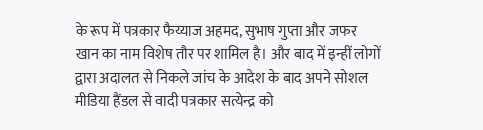के रूप में पत्रकार फैय्याज अहमद, सुभाष गुप्ता और जफर खान का नाम विशेष तौर पर शामिल है। और बाद में इन्हीं लोगों द्वारा अदालत से निकले जांच के आदेश के बाद अपने सोशल मीडिया हैंडल से वादी पत्रकार सत्येन्द्र को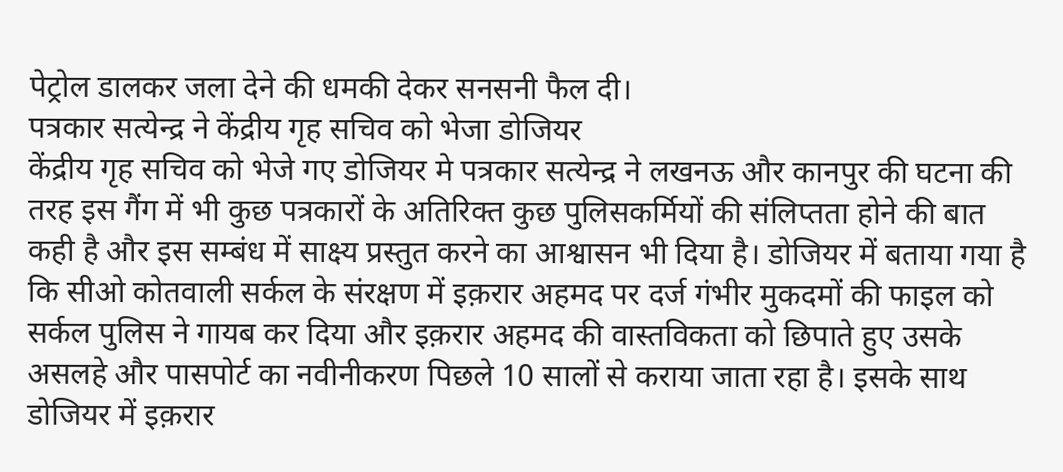पेट्रोल डालकर जला देने की धमकी देकर सनसनी फैल दी।
पत्रकार सत्येन्द्र ने केंद्रीय गृह सचिव को भेजा डोजियर
केंद्रीय गृह सचिव को भेजे गए डोजियर मे पत्रकार सत्येन्द्र ने लखनऊ और कानपुर की घटना की तरह इस गैंग में भी कुछ पत्रकारों के अतिरिक्त कुछ पुलिसकर्मियों की संलिप्तता होने की बात कही है और इस सम्बंध में साक्ष्य प्रस्तुत करने का आश्वासन भी दिया है। डोजियर में बताया गया है कि सीओ कोतवाली सर्कल के संरक्षण में इक़रार अहमद पर दर्ज गंभीर मुकदमों की फाइल को सर्कल पुलिस ने गायब कर दिया और इक़रार अहमद की वास्तविकता को छिपाते हुए उसके असलहे और पासपोर्ट का नवीनीकरण पिछले 10 सालों से कराया जाता रहा है। इसके साथ डोजियर में इक़रार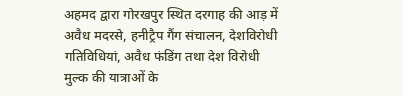अहमद द्वारा गोरखपुर स्थित दरगाह की आड़ में अवैध मदरसे, हनीट्रैप गैंग संचालन, देशविरोधी गतिविधियां, अवैध फंडिंग तथा देश विरोधी मुल्क की यात्राओं के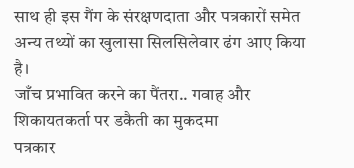साथ ही इस गैंग के संरक्षणदाता और पत्रकारों समेत अन्य तथ्यों का खुलासा सिलसिलेवार ढंग आए किया है।
जाँच प्रभावित करने का पैंतरा.. गवाह और शिकायतकर्ता पर डकैती का मुकदमा
पत्रकार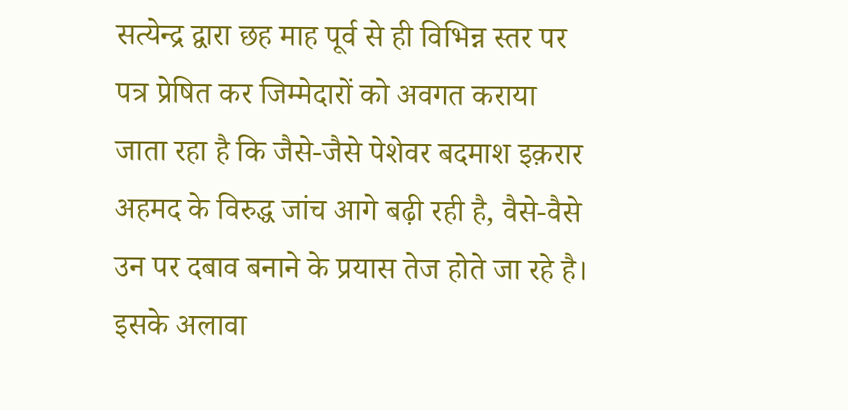सत्येन्द्र द्वारा छह माह पूर्व से ही विभिन्न स्तर पर पत्र प्रेषित कर जिम्मेदारों को अवगत कराया जाता रहा है कि जैसे-जैसे पेशेवर बदमाश इक़रार अहमद के विरुद्ध जांच आगे बढ़ी रही है, वैसे-वैसे उन पर दबाव बनाने के प्रयास तेज होते जा रहे है। इसके अलावा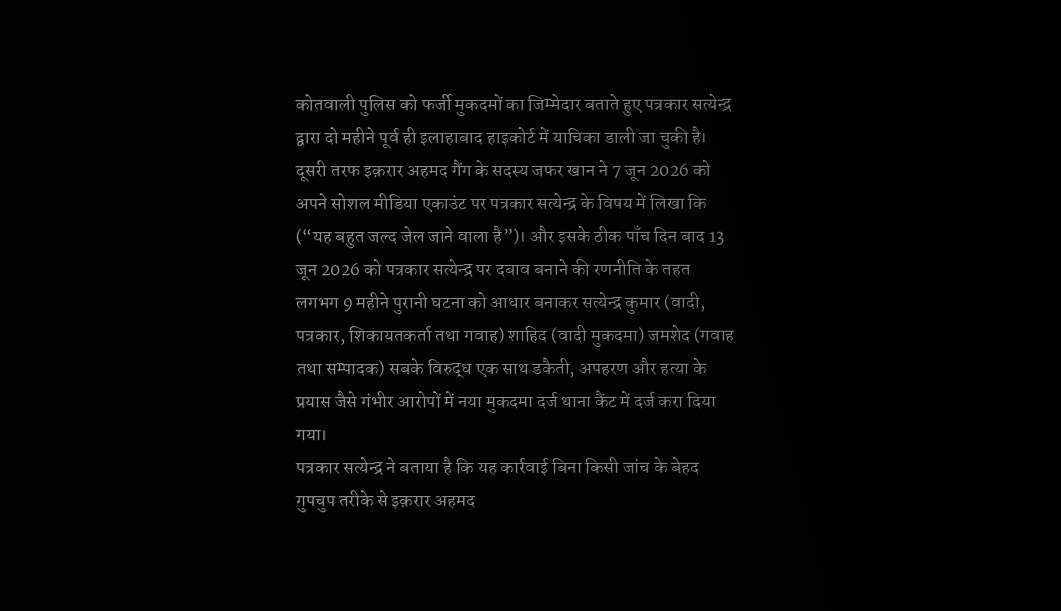कोतवाली पुलिस को फर्जी मुकदमों का जिम्मेदार बताते हुए पत्रकार सत्येन्द्र द्वारा दो महीने पूर्व ही इलाहाबाद हाइकोर्ट में याचिका डाली जा चुकी है। दूसरी तरफ इक़रार अहमद गैंग के सदस्य जफर खान ने 7 जून 2026 को अपने सोशल मीडिया एकाउंट पर पत्रकार सत्येन्द्र के विषय में लिखा कि (“यह बहुत जल्द जेल जाने वाला है”)। और इसके ठीक पाँच दिन बाद 13 जून 2026 को पत्रकार सत्येन्द्र पर दबाव बनाने की रणनीति के तहत लगभग 9 महीने पुरानी घटना को आधार बनाकर सत्येन्द्र कुमार (वादी, पत्रकार, शिकायतकर्ता तथा गवाह) शाहिद (वादी मुकदमा) जमशेद (गवाह तथा सम्पादक) सबके विरुद्ध एक साथ डकैती, अपहरण और हत्या के प्रयास जैसे गंभीर आरोपों में नया मुकदमा दर्ज थाना कैंट में दर्ज करा दिया गया।
पत्रकार सत्येन्द्र ने बताया है कि यह कार्रवाई बिना किसी जांच के बेहद गुपचुप तरीके से इक़रार अहमद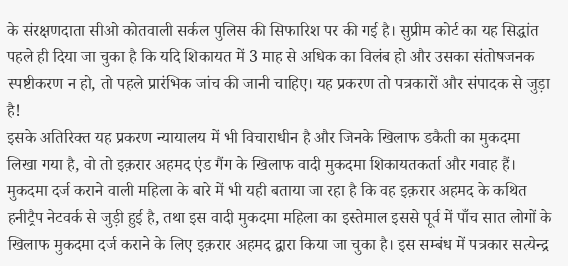के संरक्षणदाता सीओ कोतवाली सर्कल पुलिस की सिफारिश पर की गई है। सुप्रीम कोर्ट का यह सिद्धांत पहले ही दिया जा चुका है कि यदि शिकायत में 3 माह से अधिक का विलंब हो और उसका संतोषजनक स्पष्टीकरण न हो, तो पहले प्रारंभिक जांच की जानी चाहिए। यह प्रकरण तो पत्रकारों और संपादक से जुड़ा है!
इसके अतिरिक्त यह प्रकरण न्यायालय में भी विचाराधीन है और जिनके खिलाफ डकैती का मुकदमा लिखा गया है, वो तो इक़रार अहमद एंड गैंग के खिलाफ वादी मुकदमा शिकायतकर्ता और गवाह हैं। मुकदमा दर्ज कराने वाली महिला के बारे में भी यही बताया जा रहा है कि वह इक़रार अहमद के कथित हनीट्रैप नेटवर्क से जुड़ी हुई है, तथा इस वादी मुकदमा महिला का इस्तेमाल इससे पूर्व में पाँच सात लोगों के खिलाफ मुकदमा दर्ज कराने के लिए इक़रार अहमद द्वारा किया जा चुका है। इस सम्बंध में पत्रकार सत्येन्द्र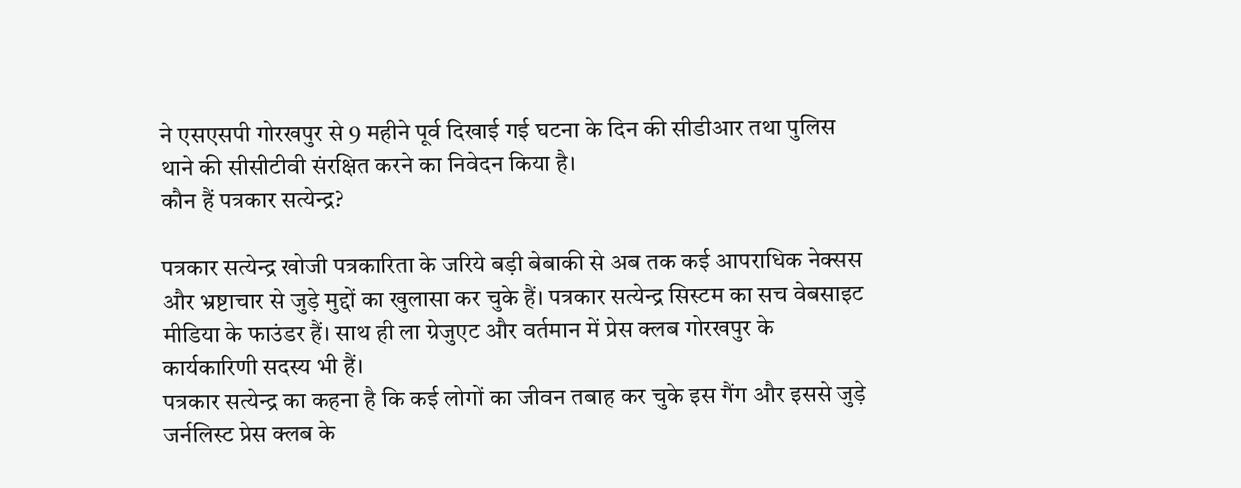ने एसएसपी गोरखपुर से 9 महीने पूर्व दिखाई गई घटना के दिन की सीडीआर तथा पुलिस थाने की सीसीटीवी संरक्षित करने का निवेदन किया है।
कौन हैं पत्रकार सत्येन्द्र?

पत्रकार सत्येन्द्र खोजी पत्रकारिता के जरिये बड़ी बेबाकी से अब तक कई आपराधिक नेक्सस और भ्रष्टाचार से जुड़े मुद्दों का खुलासा कर चुके हैं। पत्रकार सत्येन्द्र सिस्टम का सच वेबसाइट मीडिया के फाउंडर हैं। साथ ही ला ग्रेजुएट और वर्तमान में प्रेस क्लब गोरखपुर के कार्यकारिणी सदस्य भी हैं।
पत्रकार सत्येन्द्र का कहना है कि कई लोगों का जीवन तबाह कर चुके इस गैंग और इससे जुड़े जर्नलिस्ट प्रेस क्लब के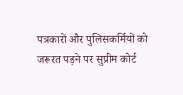पत्रकारों और पुलिसकर्मियों को जरूरत पड़ने पर सुप्रीम कोर्ट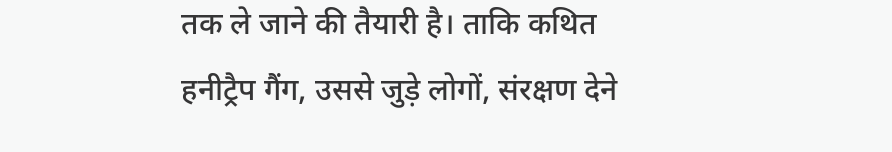तक ले जाने की तैयारी है। ताकि कथित हनीट्रैप गैंग, उससे जुड़े लोगों, संरक्षण देने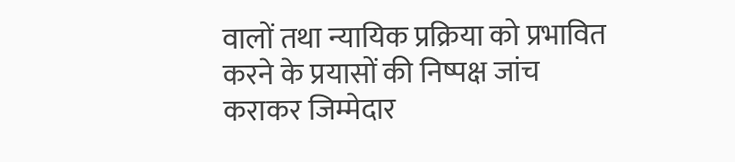वालों तथा न्यायिक प्रक्रिया को प्रभावित करने के प्रयासों की निष्पक्ष जांच कराकर जिम्मेदार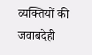व्यक्तियों की जवाबदेही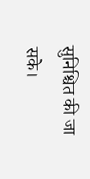सुनिश्चित की जा सके।